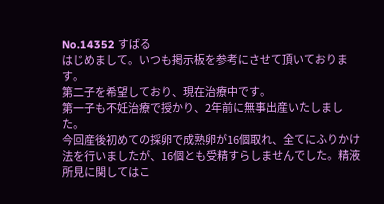No.14352 すばる
はじめまして。いつも掲示板を参考にさせて頂いております。
第二子を希望しており、現在治療中です。
第一子も不妊治療で授かり、2年前に無事出産いたしました。
今回産後初めての採卵で成熟卵が16個取れ、全てにふりかけ法を行いましたが、16個とも受精すらしませんでした。精液所見に関してはこ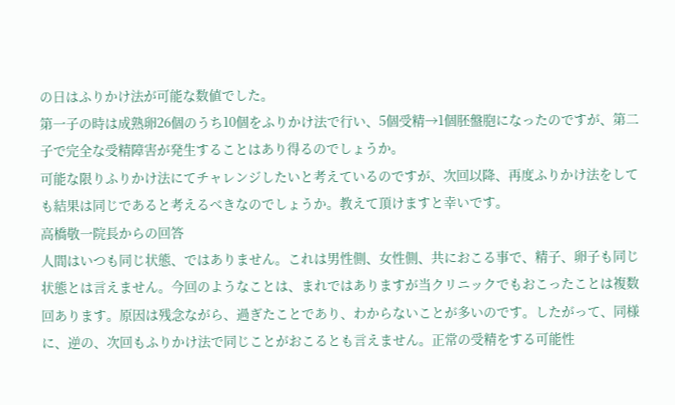の日はふりかけ法が可能な数値でした。
第一子の時は成熟卵26個のうち10個をふりかけ法で行い、5個受精→1個胚盤胞になったのですが、第二子で完全な受精障害が発生することはあり得るのでしょうか。
可能な限りふりかけ法にてチャレンジしたいと考えているのですが、次回以降、再度ふりかけ法をしても結果は同じであると考えるべきなのでしょうか。教えて頂けますと幸いです。
高橋敬一院長からの回答
人間はいつも同じ状態、ではありません。これは男性側、女性側、共におこる事で、精子、卵子も同じ状態とは言えません。今回のようなことは、まれではありますが当クリニックでもおこったことは複数回あります。原因は残念ながら、過ぎたことであり、わからないことが多いのです。したがって、同様に、逆の、次回もふりかけ法で同じことがおこるとも言えません。正常の受精をする可能性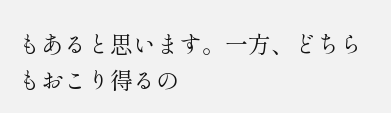もあると思います。一方、どちらもおこり得るの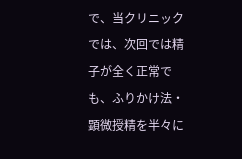で、当クリニックでは、次回では精子が全く正常でも、ふりかけ法・顕微授精を半々に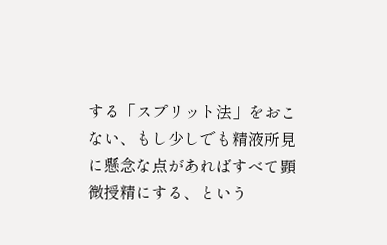する「スプリット法」をおこない、もし少しでも精液所見に懸念な点があればすべて顕微授精にする、という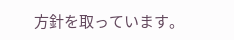方針を取っています。